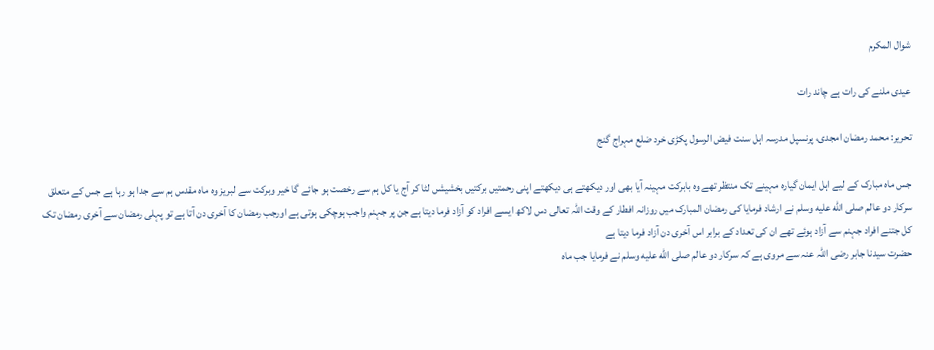شوال المکرم

عیدی ملنے کی رات ہے چاند رات

تحریر: محمد رمضان امجدی، پرنسپل مدرسہ اہل سنت فیض الرسول پکڑی خرد ضلع مہراج گنج

جس ماہ مبارک کے لیے اہل ایمان گیارہ مہینے تک منتظر تھے وہ بابرکت مہینہ آیا بھی اور دیکھتے ہی دیکھتے اپنی رحمتیں برکتیں بخشیشں لٹا کر آج یا کل ہم سے رخصت ہو جائے گا خیر وبرکت سے لبریز وہ ماہ مقدس ہم سے جدا ہو رہا ہے جس کے متعلق سرکار دو عالم صلى الله عليه وسلم نے ارشاد فرمایا کی رمضان المبارک میں روزانہ افطار کے وقت اللہ تعالی دس لاکھ ایسے افراد کو آزاد فرما دیتا ہے جن پر جہنم واجب ہوچکی ہوتی ہے اورجب رمضان کا آخری دن آتا ہے تو پہلی رمضان سے آخری رمضان تک کل جتنے افراد جہنم سے آزاد ہوئے تھے ان کی تعداد کے برابر اس آخری دن آزاد فرما دیتا ہے
حضرت سیدنا جابر رضی اللہ عنہ سے مروی ہے کہ سرکار دو عالم صلى الله عليه وسلم نے فرمایا جب ماہ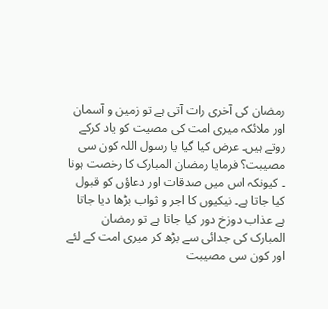رمضان کی آخری رات آتی ہے تو زمین و آسمان اور ملائکہ میری امت کی مصیت کو یاد کرکے روتے ہیں۔ عرض کیا گیا یا رسول اللہ کون سی مصیبت؟ فرمایا رمضان المبارک کا رخصت ہونا ۔ کیونکہ اس میں صدقات اور دعاؤں کو قبول کیا جاتا ہے۔ نیکیوں کا اجر و ثواب بڑھا دیا جاتا ہے عذاب دوزخ دور کیا جاتا ہے تو رمضان المبارک کی جدائی سے بڑھ کر میری امت کے لئے اور کون سی مصیبت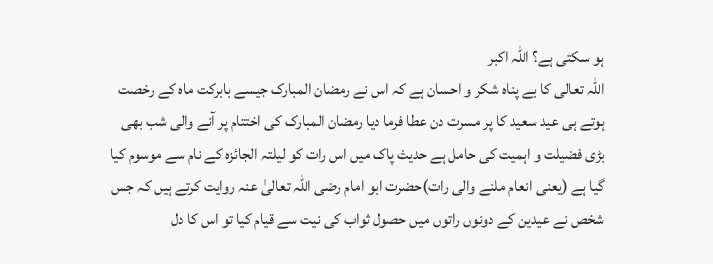ہو سکتی ہے؟ اللہ اکبر
اللہ تعالی کا بے پناہ شکر و احسان ہے کہ اس نے رمضان المبارک جیسے بابرکت ماہ کے رخصت ہوتے ہی عید سعید کا پر مسرت دن عطا فرما دیا رمضان المبارک کی اختتام پر آنے والی شب بھی بڑی فضیلت و اہمیت کی حامل ہے حدیث پاک میں اس رات کو لیلتہ الجائزہ کے نام سے موسوم کیا گیا ہے (یعنی انعام ملنے والی رات)حضرت ابو امام رضی اللہ تعالیٰ عنہ روایت کرتے ہیں کہ جس شخص نے عیدین کے دونوں راتوں میں حصول ثواب کی نیت سے قیام کیا تو اس کا دل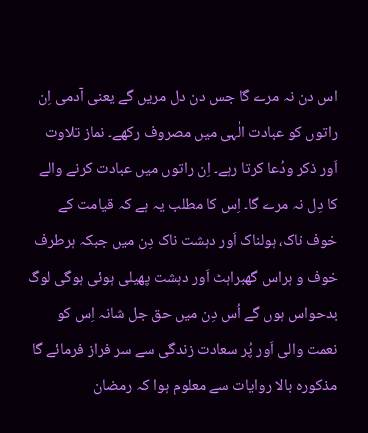اس دن نہ مرے گا جس دن دل مریں گے یعنی آدمی اِن راتوں کو عبادت الٰہی میں مصروف رکھے۔ نماز تلاوت اَور ذکر ودُعا کرتا رہے۔ اِن راتوں میں عبادت کرنے والے کا دِل نہ مرے گا۔ اِس کا مطلب یہ ہے کہ قیامت کے خوف ناک، ہولناک اَور دہشت ناک دِن میں جبکہ ہرطرف خوف و ہراس گھبراہٹ اَور دہشت پھیلی ہوئی ہوگی لوگ بدحواس ہوں گے اُس دِن میں حق جل شانہ اِس کو نعمت والی اَور پُر سعادت زندگی سے سر فراز فرمائے گا
مذکورہ بالا روایات سے معلوم ہوا کہ رمضان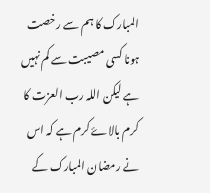المبارک کا ہم سے رخصت ہونا کسی مصیبت سے کم نہیں ہے لیکن اللہ رب العزت کا کرم بالاۓ کرم ہے کہ اس نے رمضان المبارک کے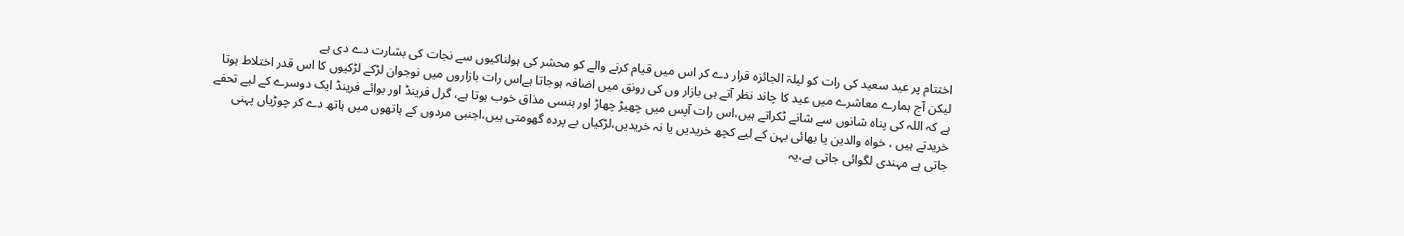اختتام پر عید سعید کی رات کو لیلۃ الجائزہ قرار دے کر اس میں قیام کرنے والے کو محشر کی ہولناکیوں سے نجات کی بشارت دے دی ہے
لیکن آج ہمارے معاشرے میں عید کا چاند نظر آتے ہی بازار وں کی رونق میں اضافہ ہوجاتا ہےاس رات بازاروں میں نوجوان لڑکے لڑکیوں کا اس قدر اختلاط ہوتا ہے کہ اللہ کی پناہ شانوں سے شانے ٹکراتے ہیں،اس رات آپس میں چھیڑ چھاڑ اور ہنسی مذاق خوب ہوتا ہے، گرل فرینڈ اور بوائے فرینڈ ایک دوسرے کے لیے تحفے خریدتے ہیں ، خواہ والدین یا بھائی بہن کے لیے کچھ خریدیں یا نہ خریدیں،لڑکیاں بے پردہ گھومتی ہیں،اجنبی مردوں کے ہاتھوں میں ہاتھ دے کر چوڑیاں پہنی جاتی ہے مہندی لگوائی جاتی ہے،یہ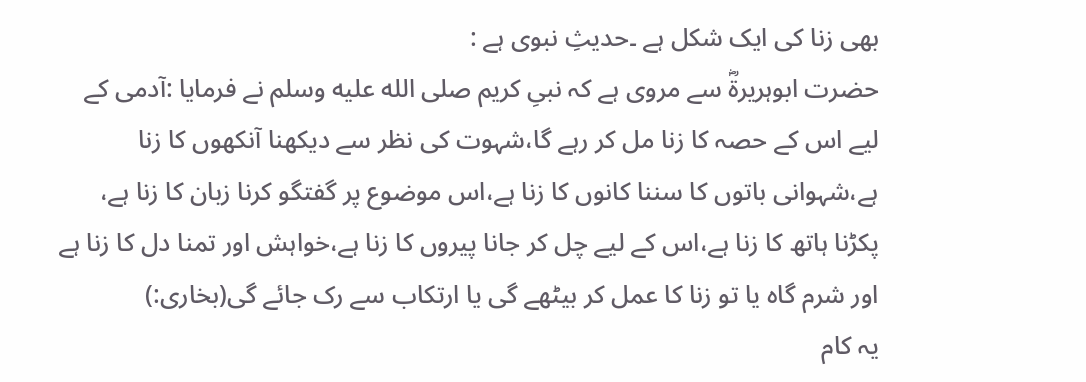بھی زنا کی ایک شکل ہے ۔حدیثِ نبوی ہے :
حضرت ابوہریرۃؓ سے مروی ہے کہ نبیِ کریم صلى الله عليه وسلم نے فرمایا :آدمی کے لیے اس کے حصہ کا زنا مل کر رہے گا،شہوت کی نظر سے دیکھنا آنکھوں کا زنا ہے،شہوانی باتوں کا سننا کانوں کا زنا ہے،اس موضوع پر گفتگو کرنا زبان کا زنا ہے، پکڑنا ہاتھ کا زنا ہے،اس کے لیے چل کر جانا پیروں کا زنا ہے،خواہش اور تمنا دل کا زنا ہے اور شرم گاہ یا تو زنا کا عمل کر بیٹھے گی یا ارتکاب سے رک جائے گی(بخاری:)
یہ کام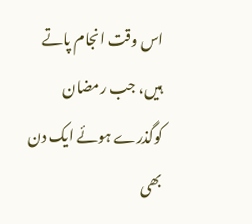اس وقت انجام پاتے ہیں، جب رمضان کوگذرے ہوئے ایک دن بھی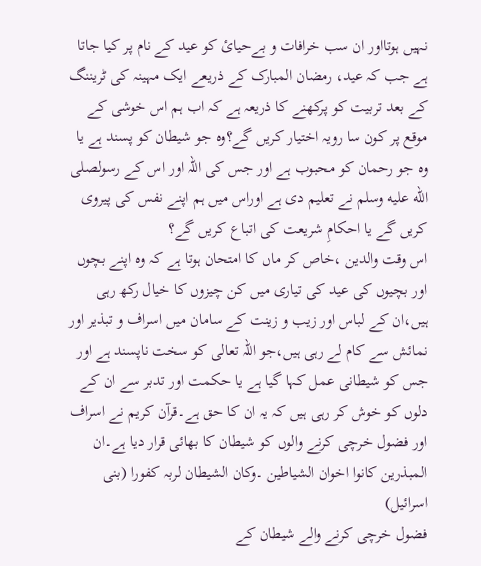نہیں ہوتااور ان سب خرافات و بےحیائ کو عید کے نام پر کیا جاتا ہے جب کہ عید، رمضان المبارک کے ذریعے ایک مہینہ کی ٹریننگ کے بعد تربیت کو پرکھنے کا ذریعہ ہے کہ اب ہم اس خوشی کے موقع پر کون سا رویہ اختیار کریں گے؟وہ جو شیطان کو پسند ہے یا وہ جو رحمان کو محبوب ہے اور جس کی اللہ اور اس کے رسولصلى الله عليه وسلم نے تعلیم دی ہے اوراس میں ہم اپنے نفس کی پیروی کریں گے یا احکامِ شریعت کی اتباع کریں گے؟
اس وقت والدین ،خاص کر ماں کا امتحان ہوتا ہے کہ وہ اپنے بچوں اور بچیوں کی عید کی تیاری میں کن چیزوں کا خیال رکھ رہی ہیں،ان کے لباس اور زیب و زینت کے سامان میں اسراف و تبذیر اور نمائش سے کام لے رہی ہیں،جو اللہ تعالی کو سخت ناپسند ہے اور جس کو شیطانی عمل کہا گیا ہے یا حکمت اور تدبر سے ان کے دلوں کو خوش کر رہی ہیں کہ یہ ان کا حق ہے۔قرآن کریم نے اسراف اور فضول خرچی کرنے والوں کو شیطان کا بھائی قرار دیا ہے۔ان المبذرین کانوا اخوان الشیاطین ۔وکان الشیطان لربہ کفورا (بنی اسرائیل)
فضول خرچی کرنے والے شیطان کے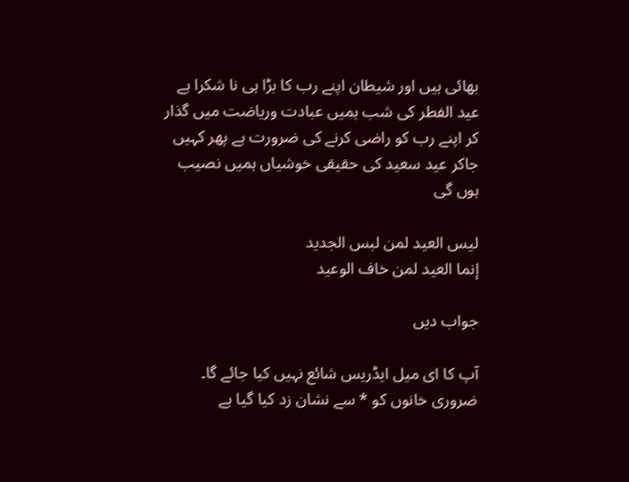بھائی ہیں اور شیطان اپنے رب کا بڑا ہی نا شکرا ہے
عید الفطر کی شب ہمیں عبادت وریاضت میں گذار کر اپنے رب کو راضی کرنے کی ضرورت ہے پھر کہیں جاکر عید سعید کی حقیقی خوشیاں ہمیں نصیب ہوں گی

ليس العيد لمن لبس الجديد
إنما العيد لمن خاف الوعید

جواب دیں

آپ کا ای میل ایڈریس شائع نہیں کیا جائے گا۔ ضروری خانوں کو * سے نشان زد کیا گیا ہے